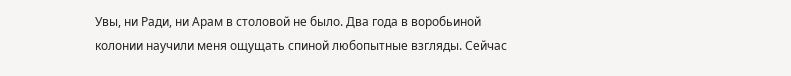Увы, ни Ради, ни Арам в столовой не было. Два года в воробьиной колонии научили меня ощущать спиной любопытные взгляды. Сейчас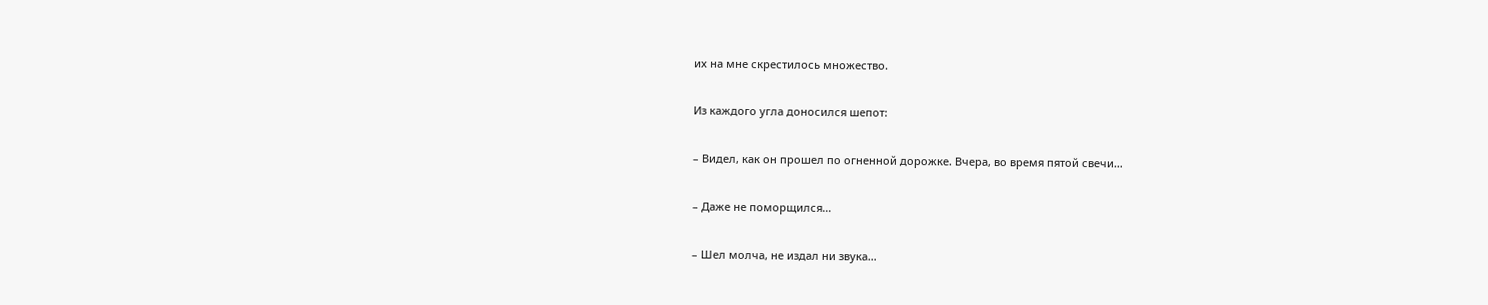их на мне скрестилось множество.

Из каждого угла доносился шепот:

– Видел, как он прошел по огненной дорожке. Вчера, во время пятой свечи…

– Даже не поморщился…

– Шел молча, не издал ни звука…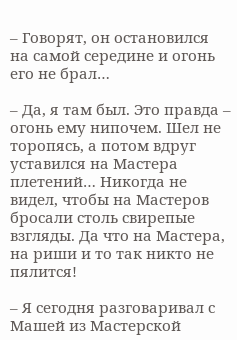– Говорят, он остановился на самой середине и огонь его не брал…

– Да, я там был. Это правда – огонь ему нипочем. Шел не торопясь, а потом вдруг уставился на Мастера плетений… Никогда не видел, чтобы на Мастеров бросали столь свирепые взгляды. Да что на Мастера, на риши и то так никто не пялится!

– Я сегодня разговаривал с Машей из Мастерской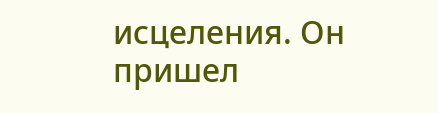исцеления. Он пришел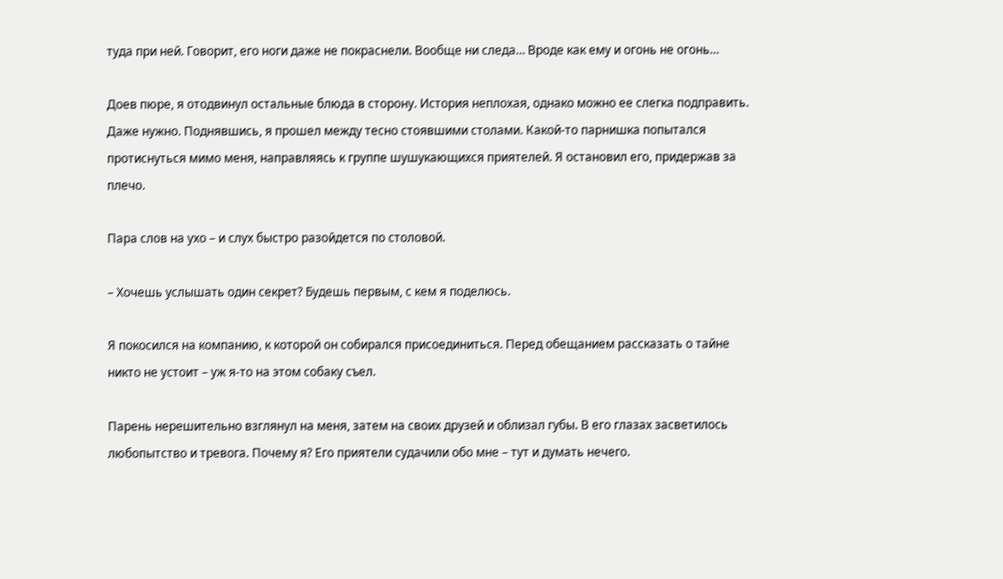туда при ней. Говорит, его ноги даже не покраснели. Вообще ни следа… Вроде как ему и огонь не огонь…

Доев пюре, я отодвинул остальные блюда в сторону. История неплохая, однако можно ее слегка подправить. Даже нужно. Поднявшись, я прошел между тесно стоявшими столами. Какой-то парнишка попытался протиснуться мимо меня, направляясь к группе шушукающихся приятелей. Я остановил его, придержав за плечо.

Пара слов на ухо – и слух быстро разойдется по столовой.

– Хочешь услышать один секрет? Будешь первым, с кем я поделюсь.

Я покосился на компанию, к которой он собирался присоединиться. Перед обещанием рассказать о тайне никто не устоит – уж я-то на этом собаку съел.

Парень нерешительно взглянул на меня, затем на своих друзей и облизал губы. В его глазах засветилось любопытство и тревога. Почему я? Его приятели судачили обо мне – тут и думать нечего.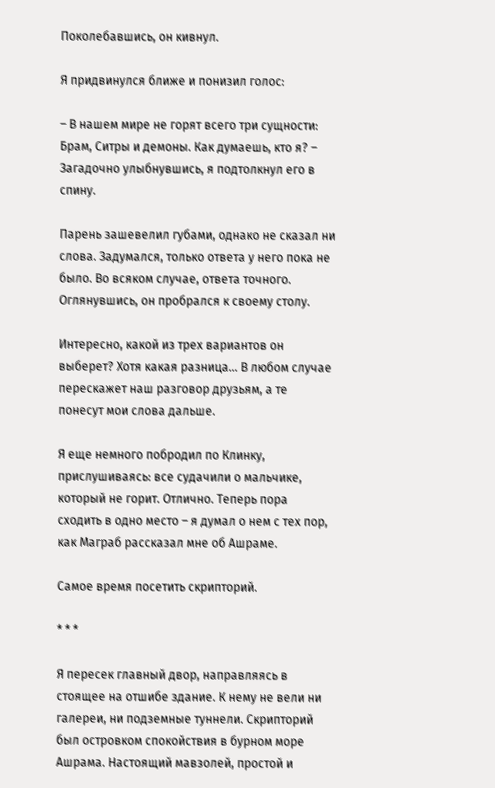Поколебавшись, он кивнул.

Я придвинулся ближе и понизил голос:

– В нашем мире не горят всего три сущности: Брам, Ситры и демоны. Как думаешь, кто я? – Загадочно улыбнувшись, я подтолкнул его в спину.

Парень зашевелил губами, однако не сказал ни слова. Задумался, только ответа у него пока не было. Во всяком случае, ответа точного. Оглянувшись, он пробрался к своему столу.

Интересно, какой из трех вариантов он выберет? Хотя какая разница… В любом случае перескажет наш разговор друзьям, а те понесут мои слова дальше.

Я еще немного побродил по Клинку, прислушиваясь: все судачили о мальчике, который не горит. Отлично. Теперь пора сходить в одно место – я думал о нем с тех пор, как Маграб рассказал мне об Ашраме.

Самое время посетить скрипторий.

* * *

Я пересек главный двор, направляясь в стоящее на отшибе здание. К нему не вели ни галереи, ни подземные туннели. Скрипторий был островком спокойствия в бурном море Ашрама. Настоящий мавзолей, простой и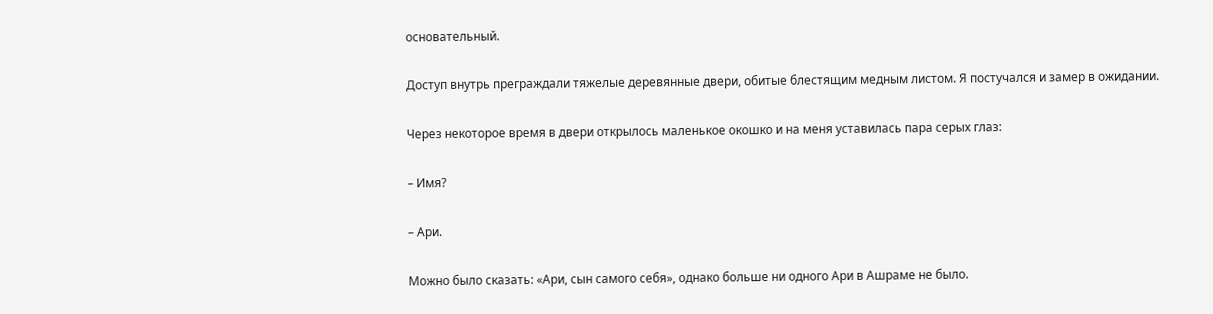основательный.

Доступ внутрь преграждали тяжелые деревянные двери, обитые блестящим медным листом. Я постучался и замер в ожидании.

Через некоторое время в двери открылось маленькое окошко и на меня уставилась пара серых глаз:

– Имя?

– Ари.

Можно было сказать: «Ари, сын самого себя», однако больше ни одного Ари в Ашраме не было.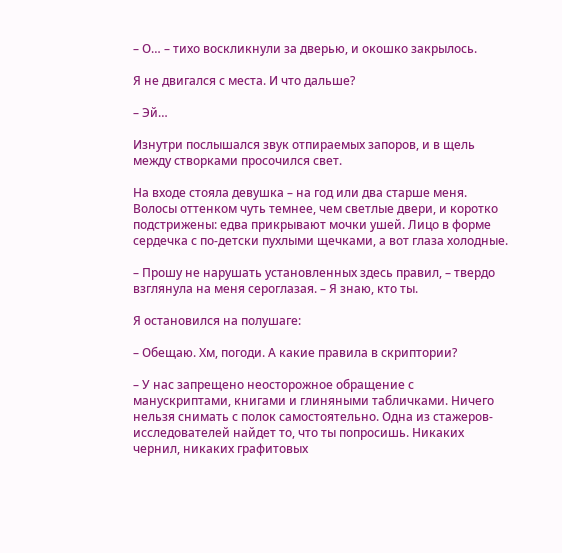– О… – тихо воскликнули за дверью, и окошко закрылось.

Я не двигался с места. И что дальше?

– Эй…

Изнутри послышался звук отпираемых запоров, и в щель между створками просочился свет.

На входе стояла девушка – на год или два старше меня. Волосы оттенком чуть темнее, чем светлые двери, и коротко подстрижены: едва прикрывают мочки ушей. Лицо в форме сердечка с по-детски пухлыми щечками, а вот глаза холодные.

– Прошу не нарушать установленных здесь правил, – твердо взглянула на меня сероглазая. – Я знаю, кто ты.

Я остановился на полушаге:

– Обещаю. Хм, погоди. А какие правила в скриптории?

– У нас запрещено неосторожное обращение с манускриптами, книгами и глиняными табличками. Ничего нельзя снимать с полок самостоятельно. Одна из стажеров-исследователей найдет то, что ты попросишь. Никаких чернил, никаких графитовых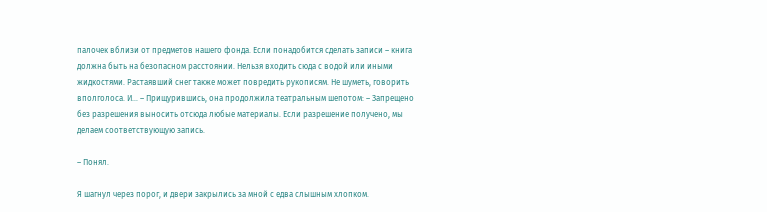палочек вблизи от предметов нашего фонда. Если понадобится сделать записи – книга должна быть на безопасном расстоянии. Нельзя входить сюда с водой или иными жидкостями. Растаявший снег также может повредить рукописям. Не шуметь, говорить вполголоса. И… – Прищурившись, она продолжила театральным шепотом: – Запрещено без разрешения выносить отсюда любые материалы. Если разрешение получено, мы делаем соответствующую запись.

– Понял.

Я шагнул через порог, и двери закрылись за мной с едва слышным хлопком.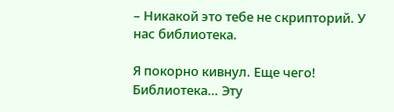– Никакой это тебе не скрипторий. У нас библиотека.

Я покорно кивнул. Еще чего! Библиотека… Эту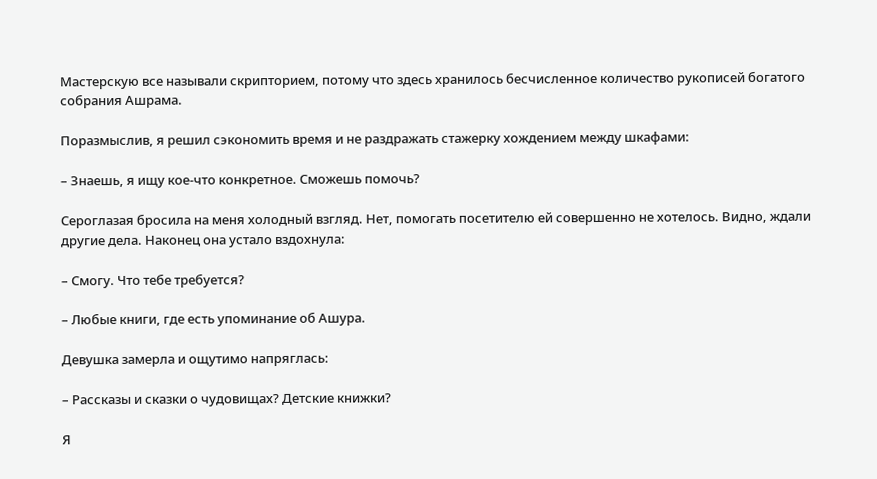Мастерскую все называли скрипторием, потому что здесь хранилось бесчисленное количество рукописей богатого собрания Ашрама.

Поразмыслив, я решил сэкономить время и не раздражать стажерку хождением между шкафами:

– Знаешь, я ищу кое-что конкретное. Сможешь помочь?

Сероглазая бросила на меня холодный взгляд. Нет, помогать посетителю ей совершенно не хотелось. Видно, ждали другие дела. Наконец она устало вздохнула:

– Смогу. Что тебе требуется?

– Любые книги, где есть упоминание об Ашура.

Девушка замерла и ощутимо напряглась:

– Рассказы и сказки о чудовищах? Детские книжки?

Я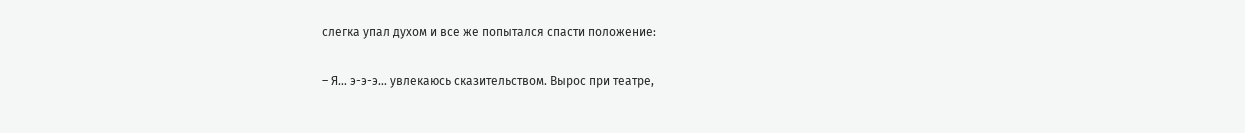слегка упал духом и все же попытался спасти положение:

– Я… э-э-э… увлекаюсь сказительством. Вырос при театре,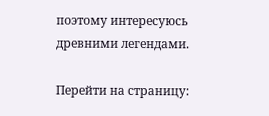поэтому интересуюсь древними легендами.

Перейти на страницу: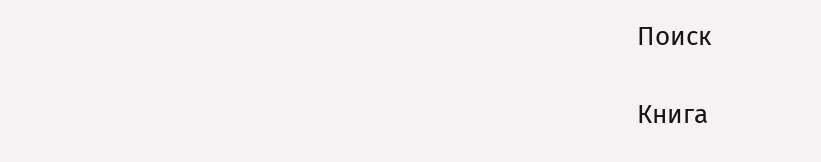Поиск

Книга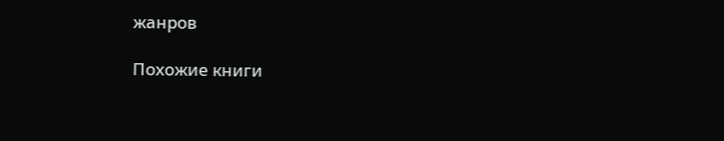жанров

Похожие книги